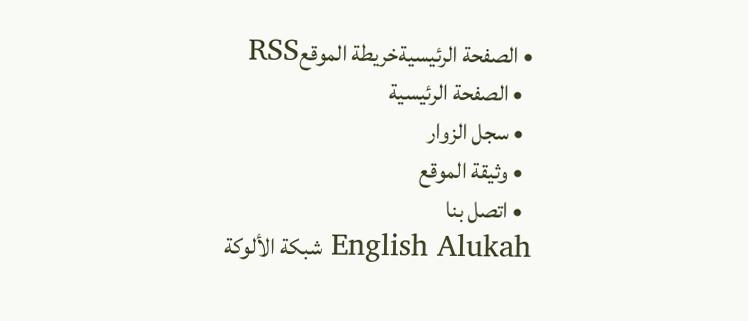• الصفحة الرئيسيةخريطة الموقعRSS
  • الصفحة الرئيسية
  • سجل الزوار
  • وثيقة الموقع
  • اتصل بنا
English Alukah شبكة الألوكة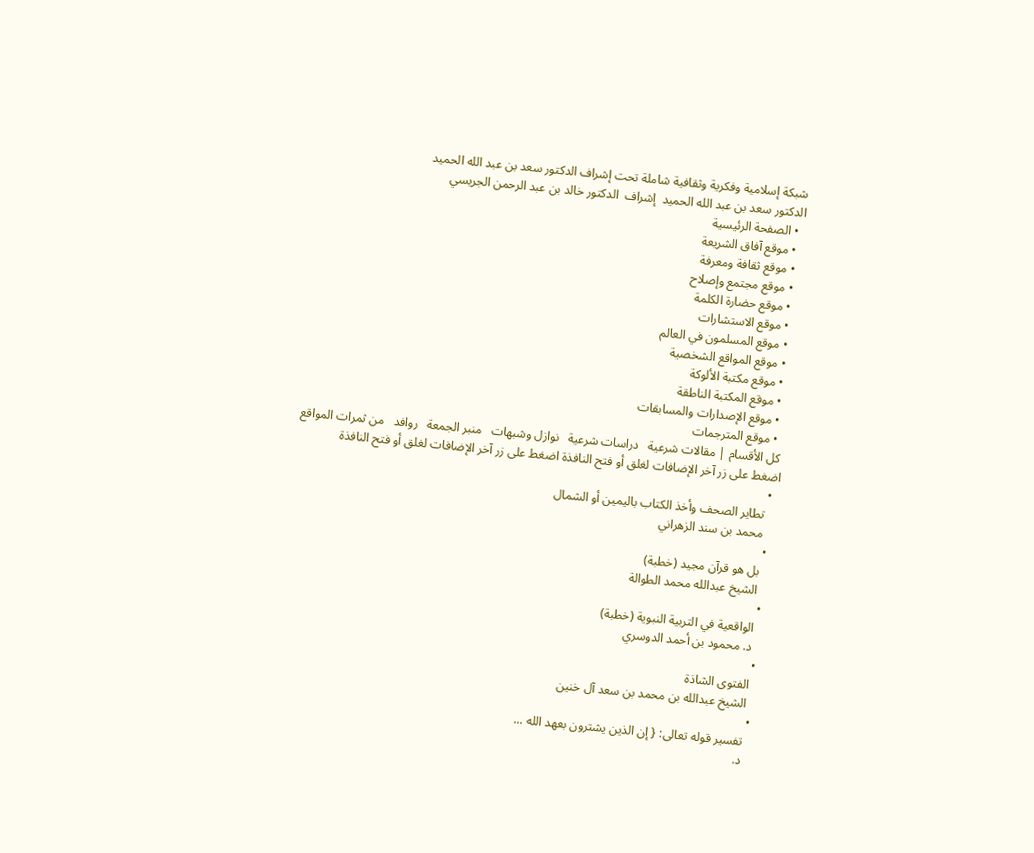شبكة إسلامية وفكرية وثقافية شاملة تحت إشراف الدكتور سعد بن عبد الله الحميد
الدكتور سعد بن عبد الله الحميد  إشراف  الدكتور خالد بن عبد الرحمن الجريسي
  • الصفحة الرئيسية
  • موقع آفاق الشريعة
  • موقع ثقافة ومعرفة
  • موقع مجتمع وإصلاح
  • موقع حضارة الكلمة
  • موقع الاستشارات
  • موقع المسلمون في العالم
  • موقع المواقع الشخصية
  • موقع مكتبة الألوكة
  • موقع المكتبة الناطقة
  • موقع الإصدارات والمسابقات
  • موقع المترجمات
 كل الأقسام | مقالات شرعية   دراسات شرعية   نوازل وشبهات   منبر الجمعة   روافد   من ثمرات المواقع
اضغط على زر آخر الإضافات لغلق أو فتح النافذة اضغط على زر آخر الإضافات لغلق أو فتح النافذة
  •
    تطاير الصحف وأخذ الكتاب باليمين أو الشمال
    محمد بن سند الزهراني
  •
    بل هو قرآن مجيد (خطبة)
    الشيخ عبدالله محمد الطوالة
  •
    الواقعية في التربية النبوية (خطبة)
    د. محمود بن أحمد الدوسري
  •
    الفتوى الشاذة
    الشيخ عبدالله بن محمد بن سعد آل خنين
  •
    تفسير قوله تعالى: { إن الذين يشترون بعهد الله ...
    د.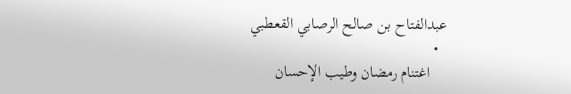عبدالفتاح بن صالح الرصابي القعطبي
  •
    اغتنام رمضان وطيب الإحسان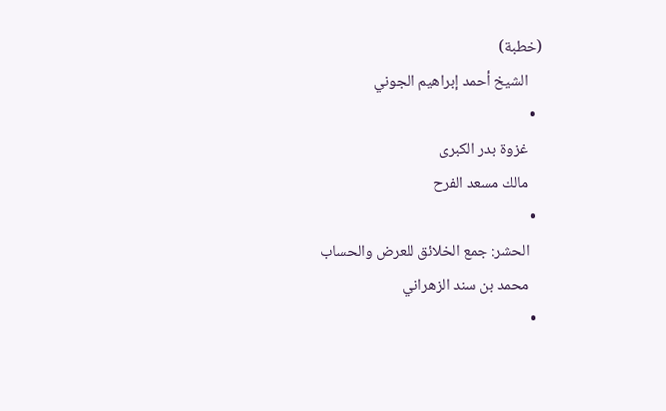(خطبة)
    الشيخ أحمد إبراهيم الجوني
  •
    غزوة بدر الكبرى
    مالك مسعد الفرح
  •
    الحشر: جمع الخلائق للعرض والحساب
    محمد بن سند الزهراني
  •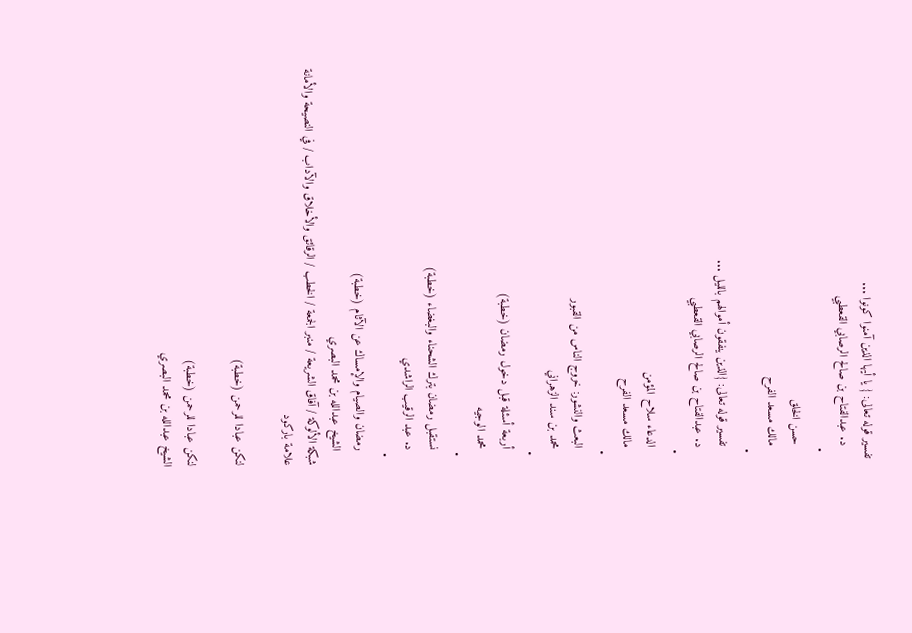تفسير قوله تعالى: { يا أيها الذين آمنوا كونوا ...
    د. عبدالفتاح بن صالح الرصابي القعطبي
  •
    حسن الخلق
    مالك مسعد الفرح
  •
    تفسير قوله تعالى: {الذين ينفقون أموالهم بالليل ...
    د. عبدالفتاح بن صالح الرصابي القعطبي
  •
    الدعاء سلاح المؤمن
    مالك مسعد الفرح
  •
    البعث والنشور: خروج الناس من القبور
    محمد بن سند الزهراني
  •
    أربعة أسئلة قبل دخول رمضان (خطبة)
    محمد الوجيه
  •
    نستقبل رمضان بترك الشحناء والبغضاء (خطبة)
    د. عبد الرقيب الراشدي
  •
    رمضان والصيام والإمساك عن الآثام (خطبة)
    الشيخ عبدالله بن محمد البصري
شبكة الألوكة / آفاق الشريعة / منبر الجمعة / الخطب / الرقائق والأخلاق والآداب / في النصيحة والأمانة
علامة باركود

لنكن عبادا للرحمن (خطبة)

لنكن عبادا للرحمن (خطبة)
الشيخ عبدالله بن محمد البصري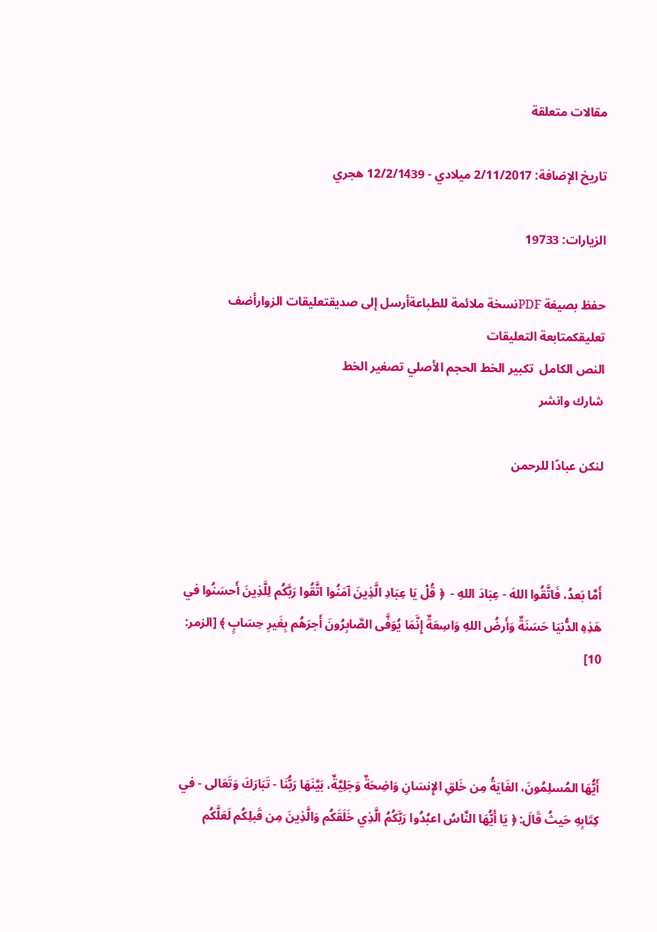مقالات متعلقة

تاريخ الإضافة: 2/11/2017 ميلادي - 12/2/1439 هجري

الزيارات: 19733

حفظ بصيغة PDFنسخة ملائمة للطباعةأرسل إلى صديقتعليقات الزوارأضف تعليقكمتابعة التعليقات
النص الكامل  تكبير الخط الحجم الأصلي تصغير الخط
شارك وانشر

لنكن عبادًا للرحمن



أَمَّا بَعدُ، فَاتَّقُوا اللهَ - عِبَادَ اللهِ -  ﴿ قُلْ يَا عِبَادِ الَّذِينَ آمَنُوا اتَّقُوا رَبَّكُم لِلَّذِينَ أَحسَنُوا في هَذِهِ الدُّنيَا حَسَنَةٌ وَأَرضُ اللهِ وَاسِعَةٌ إِنَّمَا يُوَفَّى الصَّابِرُونَ أَجرَهُم بِغَيرِ حِسَابٍ ﴾ [الزمر: 10]



أَيُّهَا المُسلِمُونَ، الغَايَةُ مِن خَلقِ الإِنسَانِ وَاضِحَةٌ وَجَلِيَّةٌ، بَيَّنَهَا رَبُّنَا - تَبَارَكَ وَتَعَالى - في كِتَابِهِ حَيثُ قَالَ: ﴿ يَا أَيُّهَا النَّاسُ اعبُدُوا رَبَّكُمُ الَّذِي خَلَقَكُم وَالَّذِينَ مِن قَبلِكُم لَعَلَّكُم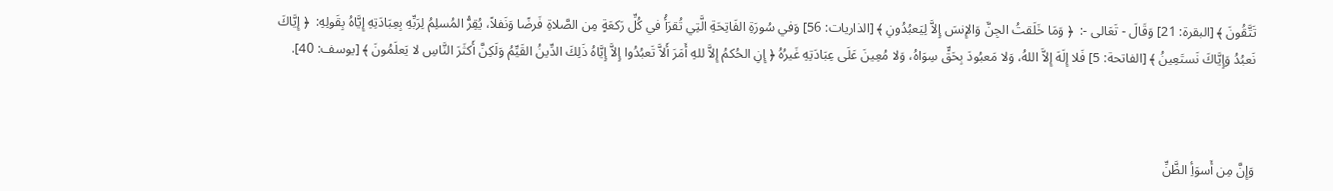تَتَّقُونَ ﴾ [البقرة: 21] وَقَالَ - تَعَالى -:  ﴿ وَمَا خَلَقتُ الجِنَّ وَالإِنسَ إِلاَّ لِيَعبُدُونِ ﴾ [الذاريات: 56] وَفي سُورَةِ الفَاتِحَةِ الَّتِي تُقرَأُ في كُلِّ رَكعَةٍ مِن الصَّلاةِ فَرضًا وَنَفلاً، يُقِرُّ المُسلِمُ لِرَبِّهِ بِعِبَادَتِهِ إِيَّاهُ بِقَولِهِ:  ﴿ إِيَّاكَ نَعبُدُ وَإِيَّاكَ نَستَعِينُ ﴾ [الفاتحة: 5] فَلا إِلَهَ إِلاَّ اللهُ، وَلا مَعبُودَ بِحَقٍّ سِوَاهُ، وَلا مُعِينَ عَلَى عِبَادَتِهِ غَيرُهُ ﴿ إِنِ الحُكمُ إِلاَّ للهِ أَمَرَ أَلاَّ تَعبُدُوا إِلاَّ إِيَّاهُ ذَلِكَ الدِّينُ القَيِّمُ وَلَكِنَّ أَكثَرَ النَّاسِ لا يَعلَمُونَ ﴾ [يوسف: 40].



وَإِنَّ مِن أَسوَأِ الظَّنِّ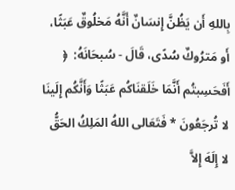بِاللهِ أَن يَظُنَّ إِنسَانٌ أَنَّهُ مَخلُوقٌ عَبَثًا، أَو مَترُوكٌ سُدًى، قَالَ - سُبحَانَهُ:  ﴿ أَفَحَسِبتُم أَنَّمَا خَلَقنَاكُم عَبَثًا وَأَنَّكُم إِلَينَا لا تُرجَعُونَ * فَتَعَالى اللهُ المَلِكُ الحَقُّ لا إِلَهَ إِلاَّ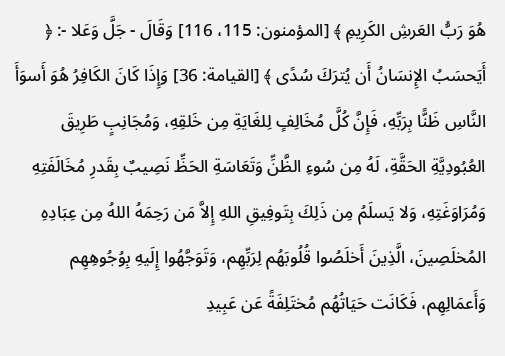هُوَ رَبُّ العَرشِ الكَرِيمِ ﴾ [المؤمنون: 115، 116] وَقَالَ - جَلَّ وَعَلا -: ﴿ أَيَحسَبُ الإِنسَانُ أَن يُترَكَ سُدًى ﴾ [القيامة: 36] وَإِذَا كَانَ الكَافِرُ هُوَ أَسوَأَ النَّاسِ ظَنًّا بِرَبِّهِ، فَإِنَّ كُلَّ مُخَالِفٍ لِلغَايَةِ مِن خَلقِهِ، وَمُجَانِبٍ طَرِيقَ العُبُودِيَّةِ الحَقَّةِ، لَهُ مِن سُوءِ الظَّنِّ وَتَعَاسَةِ الحَظِّ نَصِيبٌ بِقَدرِ مُخَالَفَتِهِ وَمُرَاوَغَتِهِ، وَلا يَسلَمُ مِن ذَلِكَ بِتَوفِيقِ اللهِ إِلاَّ مَن رَحِمَهُ اللهُ مِن عِبَادِهِ المُخلَصِينَ، الَّذِينَ أَخلَصُوا قُلُوبَهُم لِرَبِّهِم، وَتَوَجَّهُوا إِلَيهِ بِوُجُوهِهِم وَأَعمَالِهِم، فَكَانَت حَيَاتُهُم مُختَلِفَةً عَن عَبِيدِ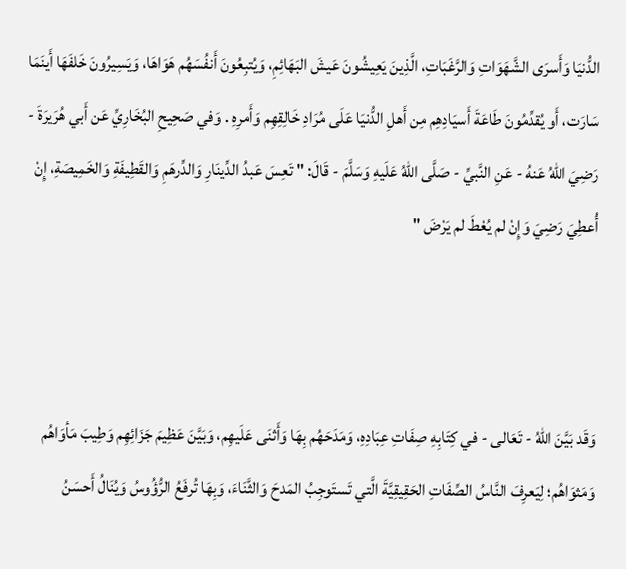الدُّنيَا وَأَسرَى الشَّهَوَاتِ وَالرَّغَبَاتِ، الَّذِينَ يَعِيشُونَ عَيشَ البَهَائِمِ، وَيُتبِعُونَ أَنفُسَهُم هَوَاهَا، وَيَسِيرُونَ خَلفَهَا أَينَمَا سَارَت، أَو يُقدِّمُونَ طَاعَةَ أَسيَادِهِم مِن أَهلِ الدُّنيَا عَلَى مُرَادِ خَالِقِهِم وَأَمرِهِ . وَفي صَحِيحِ البُخَارِيِّ عَن أَبي هُرَيرَةَ - رَضِيَ اللهُ عَنهُ - عَنِ النَّبيِّ - صَلَّى اللهُ عَلَيهِ وَسَلَّمَ - قَالَ: " تَعِسَ عَبدُ الدِّينَارِ وَالدِّرهَمِ وَالقَطِيفَةِ وَالخَمِيصَةِ، إِنْ أُعطِيَ رَضِيَ وَإِنْ لم يُعْطَ لم يَرْضَ "



وَقَد بَيَّنَ اللهُ - تَعَالى - في كِتَابِهِ صِفَاتِ عِبَادِهِ، وَمَدَحَهُم بِهَا وَأَثنَى عَلَيهِم، وَبَيَّنَ عَظِيمَ جَزَائِهِم وَطِيبَ مَأوَاهُم وَمَثوَاهُم؛ لِيَعرِفَ النَّاسُ الصِّفَاتِ الحَقِيقِيَّةَ الَّتي تَستَوجِبُ المَدحَ وَالثَّنَاءَ، وَبِهَا تُرفَعُ الرُّؤُوسُ وَيُنَالُ أَحسَنُ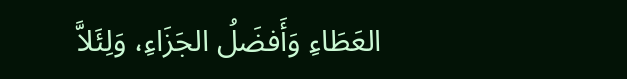العَطَاءِ وَأَفضَلُ الجَزَاءِ، وَلِئَلاَّ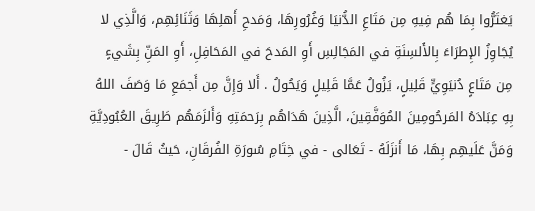يَغتَرُّوا بِمَا هُم فِيهِ مِن مَتَاعِ الدُّنيَا وَغُرُورِهَا، وَمَدحِ أَهلِهَا وَثَنَائِهِم، وَالَّذِي لا يُجَاوِزُ الإِطرَاءَ بِالأَلسِنَةِ في المَجَالِسِ أَوِ المَدحَ في المَحَافِلِ، أَوِ المَنِّ بِشَيءٍ مِن مَتَاعٍ دُنيَوِيٍّ قَلِيلٍ، يَزُولُ عَمَّا قَلِيلٍ وَيَحُولُ . أَلا وَإِنَّ مِن أَجمَعِ مَا وَصَفَ اللهُ بِهِ عِبَادَهُ المَرحُومِينَ المُوَفَّقِينَ، الَّذِينَ هَدَاهُم بِرَحمَتِهِ وَأَلزَمَهُم طَرِيقَ العُبُودِيَّةِ وَمَنَّ عَلَيهِم بِهَا، مَا أَنزَلَهُ - تَعَالى - في خِتَامِ سُورَةِ الفُرقَانِ، حَيثُ قَالَ -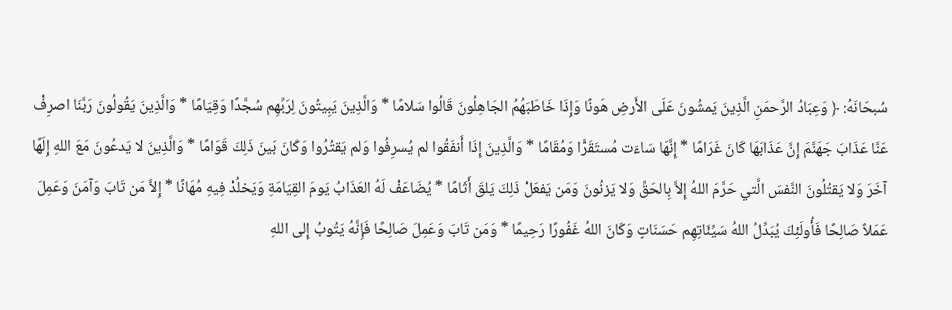سُبحَانَهُ: ﴿ وَعِبَادُ الرَّحمَنِ الَّذِينَ يَمشُونَ عَلَى الأَرضِ هَونًا وَإِذَا خَاطَبَهُمُ الجَاهِلُونَ قَالُوا سَلامًا * وَالَّذِينَ يَبِيتُونَ لِرَبِّهِم سُجَّدًا وَقِيَامًا * وَالَّذِينَ يَقُولُونَ رَبَّنَا اصرِفْ عَنَّا عَذَابَ جَهَنَّمَ إِنَّ عَذَابَهَا كَانَ غَرَامًا * إِنَّهَا سَاءَت مُستَقَرًّا وَمُقَامًا * وَالَّذِينَ إِذَا أَنفَقُوا لم يُسرِفُوا وَلم يَقتُرُوا وَكَانَ بَينَ ذَلِكَ قَوَامًا * وَالَّذِينَ لا يَدعُونَ مَعَ اللهِ إِلَهًا آخَرَ وَلا يَقتُلُونَ النَّفسَ الَّتي حَرَّمَ اللهُ إِلاَّ بِالحَقِّ وَلا يَزنُونَ وَمَن يَفعَلْ ذَلِكَ يَلقَ أَثَامًا * يُضَاعَفْ لَهُ العَذَابُ يَومَ القِيَامَةِ وَيَخلُدْ فِيهِ مُهَانًا * إِلاَّ مَن تَابَ وَآمَنَ وَعَمِلَ عَمَلاً صَالِحًا فَأُولَئِكَ يُبَدِّلُ اللهُ سَيِّئَاتِهِم حَسَنَاتٍ وَكَانَ اللهُ غَفُورًا رَحِيمًا * وَمَن تَابَ وَعَمِلَ صَالِحًا فَإِنَّهُ يَتُوبُ إِلى اللهِ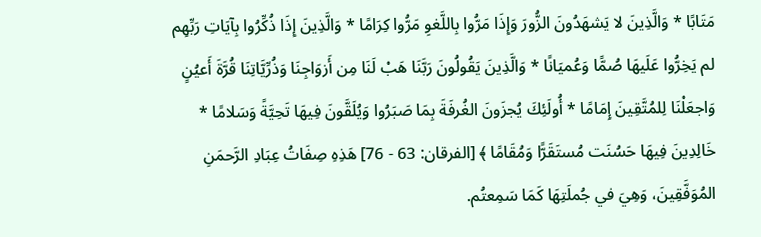مَتَابًا * وَالَّذِينَ لا يَشهَدُونَ الزُّورَ وَإِذَا مَرُّوا بِاللَّغوِ مَرُّوا كِرَامًا * وَالَّذِينَ إِذَا ذُكِّرُوا بِآيَاتِ رَبِّهِم لم يَخِرُّوا عَلَيهَا صُمًّا وَعُميَانًا * وَالَّذِينَ يَقُولُونَ رَبَّنَا هَبْ لَنَا مِن أَزوَاجِنَا وَذُرِّيَّاتِنَا قُرَّةَ أَعيُنٍ وَاجعَلْنَا لِلمُتَّقِينَ إِمَامًا * أُولَئِكَ يُجزَونَ الغُرفَةَ بِمَا صَبَرُوا وَيُلَقَّونَ فِيهَا تَحِيَّةً وَسَلامًا * خَالِدِينَ فِيهَا حَسُنَت مُستَقَرًّا وَمُقَامًا ﴾ [الفرقان: 63 - 76] هَذِهِ صِفَاتُ عِبَادِ الرَّحمَنِ المُوَفَّقِينَ، وَهِيَ في جُملَتِهَا كَمَا سَمِعتُم.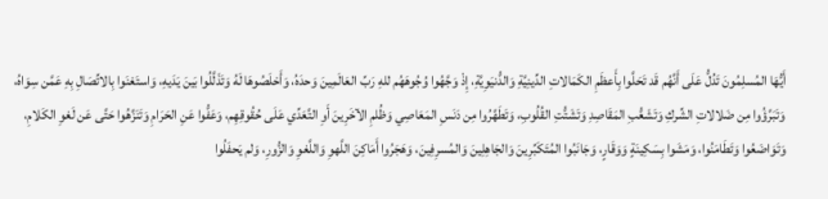أَيُّهَا المُسلِمُونَ تَدُلُّ عَلَى أَنَّهُم قَد تَحَلَّوا بِأَعظَمِ الكَمَالاتِ الدِّينِيَّةِ وَالدُّنيَوِيَّةِ، إِذْ وَجَّهُوا وُجُوهَهُم للهِ رَبِّ العَالَمِينَ وَحدَهُ، وَأَخلَصُوهَا لَهُ وَتَذَلَّلُوا بَينَ يَدَيهِ، وَاستَغنَوا بِالاتِّصَالِ بِهِ عَمَّن سِوَاهُ، وَتَبَرَّؤُوا مِن ضَلالاتِ الشِّركِ وَتَشَعُّبِ المَقَاصِدِ وَتَشَتُّتِ القُلُوبِ، وَتَطَهَّرُوا مِن دَنَسِ المَعَاصِي وَظُلمِ الآخَرِينَ أَوِ التَّعَدِّي عَلَى حُقُوقِهِم، وَعَفُّوا عَنِ الحَرَامِ وَتَنَزَّهُوا حَتَّى عَن لَغوِ الكَلامِ، وَتَوَاضَعُوا وَتَطَامَنُوا، وَمَشَوا بِسَكِينَةٍ وَوَقَارٍ، وَجَانَبُوا المُتَكَبِّرِينَ وَالجَاهِلِينَ وَالمُسرِفِينَ، وَهَجَرُوا أَمَاكِنَ اللَّهوِ وَاللَّغوِ وَالزُّورِ، وَلم يَحفَلُوا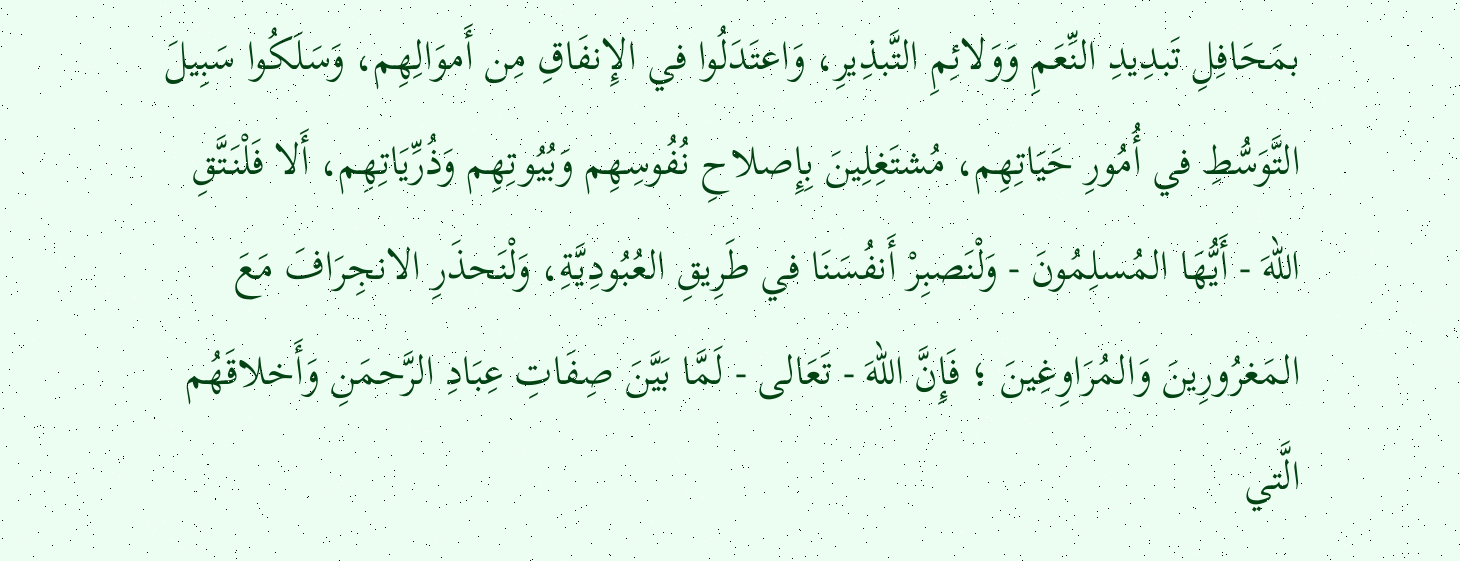بمَحَافِلِ تَبدِيدِ النِّعَمِ وَوَلائِمِ التَّبذِيرِ، وَاعتَدَلُوا في الإِنفَاقِ مِن أَموَالِهِم، وَسَلَكُوا سَبِيلَ التَّوَسُّطِ في أُمُورِ حَيَاتِهِم، مُشتَغِلِينَ بِإِصلاحِ نُفُوسِهِم وَبُيُوتِهِم وَذُرِّيَاتِهِم، أَلا فَلْنَتَّقِ اللهَ - أَيُّهَا المُسلِمُونَ - وَلْنَصبِرْ أَنفُسَنَا في طَرِيقِ العُبُودِيَّةِ، وَلْنَحذَرِ الانجِرَافَ مَعَ المَغرُورِينَ وَالمُرَاوِغِينَ ؛ فَإِنَّ اللهَ - تَعَالى - لَمَّا بَيَّنَ صِفَاتِ عِبَادِ الرَّحمَنِ وَأَخلاقَهُم الَّتي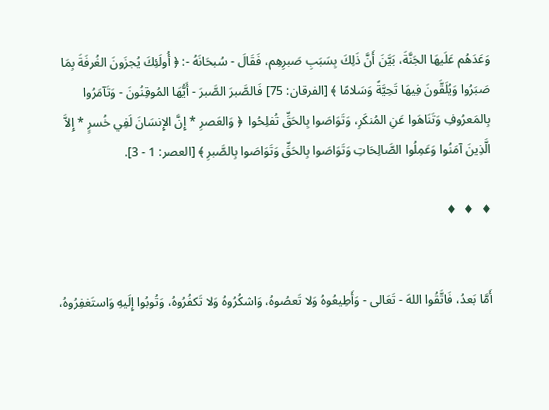وَعَدَهُم عَلَيهَا الجَنَّةَ، بَيَّنَ أَنَّ ذَلِكَ بِسَبَبِ صَبرِهِم، فَقَالَ - سُبحَانَهُ -: ﴿ أُولَئِكَ يُجزَونَ الغُرفَةَ بِمَا صَبَرُوا وَيُلَقَّونَ فِيهَا تَحِيَّةً وَسَلامًا ﴾ [الفرقان: 75] فَالصَّبرَ الصَّبرَ - أَيُّهَا المُوقِنُونَ - وَتَآمَرُوا بِالمَعرُوفِ وَتَنَاهَوا عَنِ المُنكَرِ، وَتَوَاصَوا بِالحَقِّ تُفلِحُوا  ﴿ وَالعَصرِ * إِنَّ الإِنسَانَ لَفِي خُسرٍ * إِلاَّ الَّذِينَ آمَنُوا وَعَمِلُوا الصَّالِحَاتِ وَتَوَاصَوا بِالحَقِّ وَتَوَاصَوا بِالصَّبرِ ﴾ [العصر: 1 - 3].

♦  ♦  ♦


أَمَّا بَعدُ، فَاتَّقُوا اللهَ - تَعَالى - وَأَطِيعُوهُ وَلا تَعصُوهُ، وَاشكُرُوهُ وَلا تَكفُرُوهُ، وَتُوبُوا إِلَيهِ وَاستَغفِرُوهُ،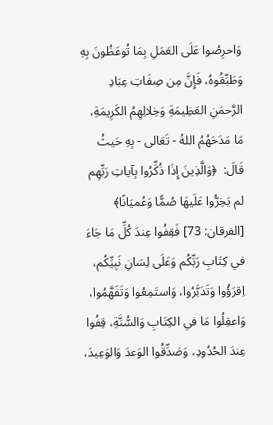وَاحرِصُوا عَلَى العَمَلِ بِمَا تُوعَظُونَ بِهِ وَطَبِّقُوهُ، فَإِنَّ مِن صِفَاتِ عِبَادِ الرَّحمَنِ العَظِيمَةِ وَخِلالِهِمُ الكَرِيمَةِ، مَا مَدَحَهُمُ اللهُ - تَعَالى - بِهِ حَيثُ قَالَ:  ﴿وَالَّذِينَ إِذَا ذُكِّرُوا بِآياتِ رَبِّهِم لم يَخِرُّوا عَلَيهَا صُمًّا وَعُميَانًا﴾ [الفرقان: 73] فَقِفُوا عِندَ كُلِّ مَا جَاءَ في كِتَابِ رَبِّكُم وَعَلَى لِسَانِ نَبِيِّكُم، اِقرَؤُوا وَتَدَبَّرُوا، وَاستَمِعُوا وَتَفَهَّمُوا، وَاعقِلُوا مَا في الكِتَابِ وَالسُّنَّةِ، قِفُوا عِندَ الحُدُودِ، وَصَدِّقُوا الوَعدَ وَالوَعِيدَ،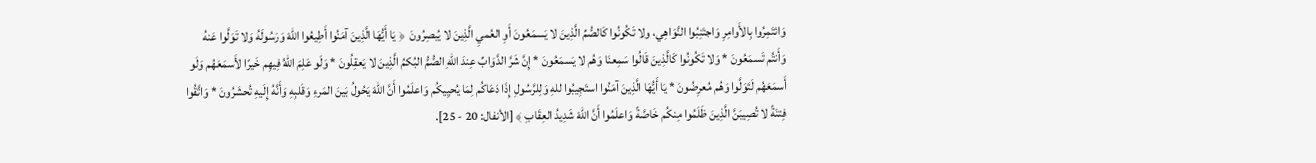وَائتَمِرُوا بِالأَوامِرِ وَاجتَنِبُوا النَّوَاهِي، ولا تَكُونُوا كَالصُّمِّ الَّذِينَ لا يَسمَعُونَ أَوِ العُميِ الَّذِينَ لا يُبصِرُونَ  ﴿ يَا أَيُّهَا الَّذِينَ آمَنُوا أَطِيعُوا اللهَ وَرَسُولَهُ وَلا تَوَلَّوا عَنهُ وَأَنتُم تَسمَعُونَ * وَلا تَكُونُوا كَالَّذِينَ قَالُوا سَمِعنَا وَهُم لا يَسمَعُونَ * إِنَّ شَرَّ الدَّوَابِّ عِندَ اللهِ الصُّمُّ البُكمُ الَّذِينَ لا يَعقِلُونَ * وَلَو عَلِمَ اللهُ فِيهِم خَيرًا لأَسمَعَهُم وَلَو أَسمَعَهُم لَتَوَلَّوا وَهُم مُعرِضُونَ * يَا أَيُّهَا الَّذِينَ آمَنُوا استَجِيبُوا للهِ وَلِلرَّسُولِ إِذَا دَعَاكُم لِمَا يُحيِيكُم وَاعلَمُوا أَنَّ اللهَ يَحُولُ بَينَ المَرءِ وَقَلبِهِ وَأَنَّهُ إِلَيهِ تُحشَرُونَ * وَاتَّقُوا فِتنَةً لا تُصِيبَنَّ الَّذِينَ ظَلَمُوا مِنكُم خَاصَّةً وَاعلَمُوا أَنَّ اللهَ شَدِيدُ العِقَابِ ﴾ [الأنفال: 20 - 25].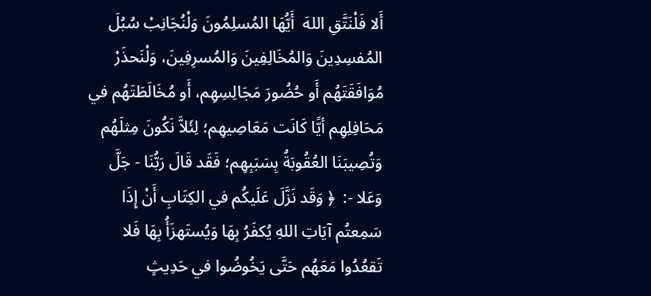أَلا فَلْنَتَّقِ اللهَ  أَيُّهَا المُسلِمُونَ وَلْنُجَانِبْ سُبُلَ المُفسِدِينَ وَالمُخَالِفِينَ وَالمُسرِفِينَ، وَلْنَحذَرْ مُوَافَقَتَهُم أَو حُضُورَ مَجَالِسِهِم، أَو مُخَالَطَتَهُم في مَحَافِلِهِم أيًّا كَانَت مَعَاصِيهِم؛ لِئَلاَّ نَكُونَ مِثلَهُم وَتُصِيبَنَا العُقُوبَةُ بِسَبَبِهِم؛ فَقَد قَالَ رَبُّنَا - جَلَّ وَعَلا -:  ﴿ وَقَد نَزَّلَ عَلَيكُم في الكِتَابِ أَنْ إِذَا سَمِعتُم آيَاتِ اللهِ يُكفَرُ بِهَا وَيُستَهزَأُ بِهَا فَلا تَقعُدُوا مَعَهُم حَتَّى يَخُوضُوا في حَدِيثٍ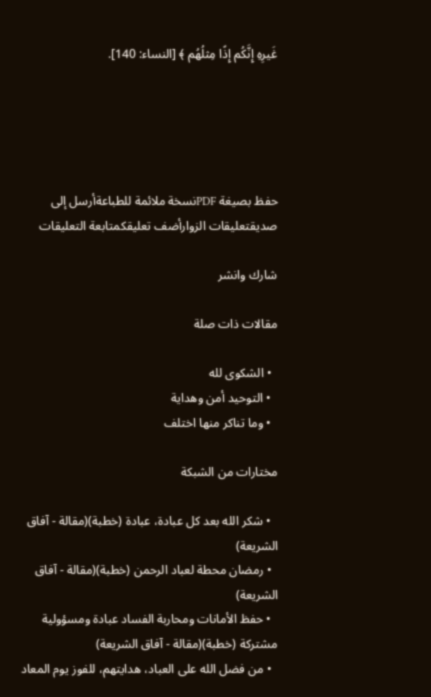غَيرِهِ إِنَّكُم إِذًا مِثلُهُم ﴾ [النساء: 140].





حفظ بصيغة PDFنسخة ملائمة للطباعةأرسل إلى صديقتعليقات الزوارأضف تعليقكمتابعة التعليقات

شارك وانشر

مقالات ذات صلة

  • الشكوى لله
  • التوحيد أمن وهداية
  • وما تناكر منها اختلف

مختارات من الشبكة

  • شكر الله بعد كل عبادة، عبادة (خطبة)(مقالة - آفاق الشريعة)
  • رمضان محطة لعباد الرحمن (خطبة)(مقالة - آفاق الشريعة)
  • حفظ الأمانات ومحاربة الفساد عبادة ومسؤولية مشتركة (خطبة)(مقالة - آفاق الشريعة)
  • من فضل الله على العباد، هدايتهم، للفوز يوم المعاد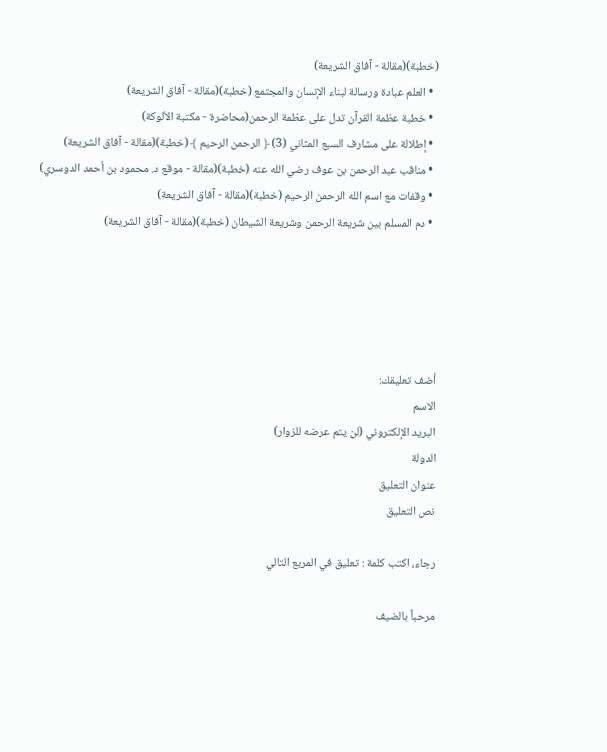(خطبة)(مقالة - آفاق الشريعة)
  • العلم عبادة ورسالة لبناء الإنسان والمجتمع (خطبة)(مقالة - آفاق الشريعة)
  • خطبة عظمة القرآن تدل على عظمة الرحمن(محاضرة - مكتبة الألوكة)
  • إطلالة على مشارف السبع المثاني (3) ﴿ الرحمن الرحيم ﴾ (خطبة)(مقالة - آفاق الشريعة)
  • مناقب عبد الرحمن بن عوف رضي الله عنه (خطبة)(مقالة - موقع د. محمود بن أحمد الدوسري)
  • وقفات مع اسم الله الرحمن الرحيم (خطبة)(مقالة - آفاق الشريعة)
  • دم المسلم بين شريعة الرحمن وشريعة الشيطان (خطبة)(مقالة - آفاق الشريعة)





أضف تعليقك:
الاسم
البريد الإلكتروني (لن يتم عرضه للزوار)
الدولة
عنوان التعليق
نص التعليق

رجاء، اكتب كلمة : تعليق في المربع التالي

مرحباً بالضيف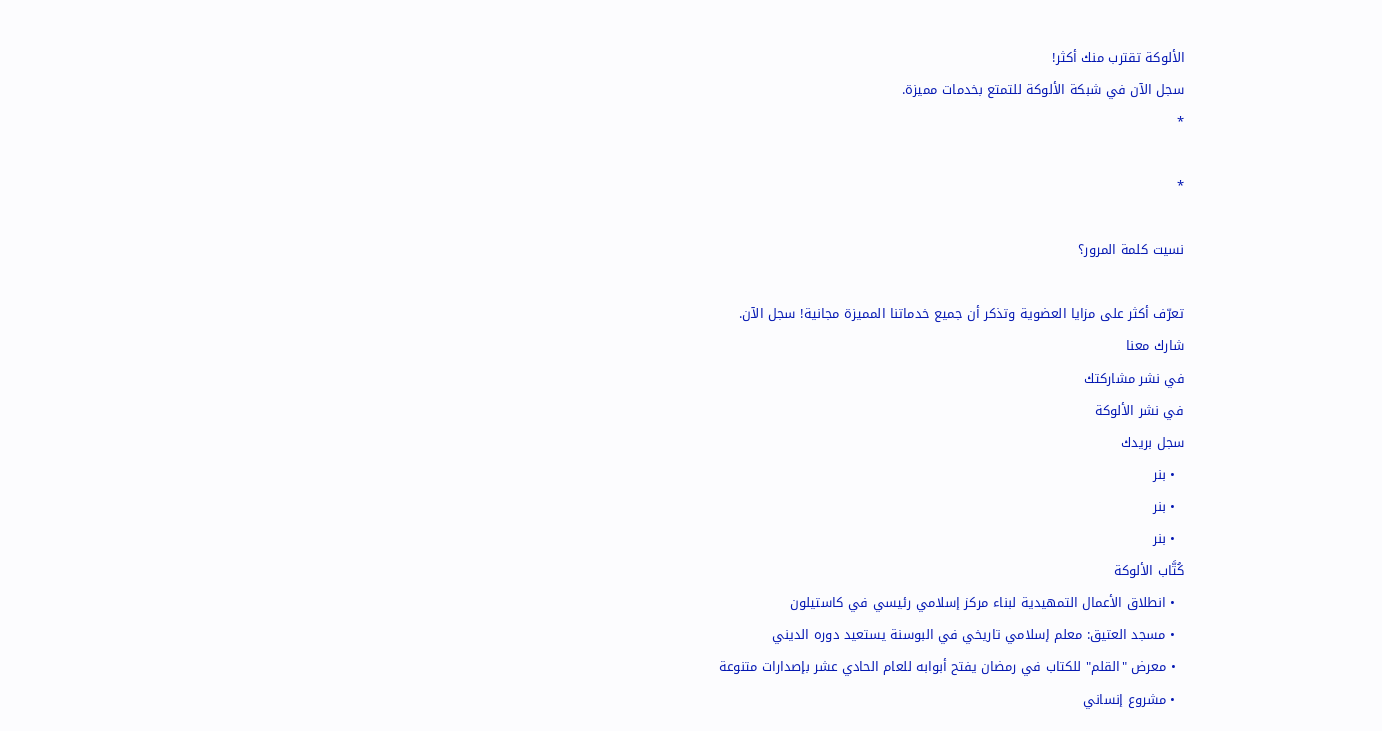الألوكة تقترب منك أكثر!
سجل الآن في شبكة الألوكة للتمتع بخدمات مميزة.
*

*

نسيت كلمة المرور؟

تعرّف أكثر على مزايا العضوية وتذكر أن جميع خدماتنا المميزة مجانية! سجل الآن.
شارك معنا
في نشر مشاركتك
في نشر الألوكة
سجل بريدك
  • بنر
  • بنر
  • بنر
كُتَّاب الألوكة
  • انطلاق الأعمال التمهيدية لبناء مركز إسلامي رئيسي في كاستيلون
  • مسجد العتيق: معلم إسلامي تاريخي في البوسنة يستعيد دوره الديني
  • معرض "القلم" للكتاب في رمضان يفتح أبوابه للعام الحادي عشر بإصدارات متنوعة
  • مشروع إنساني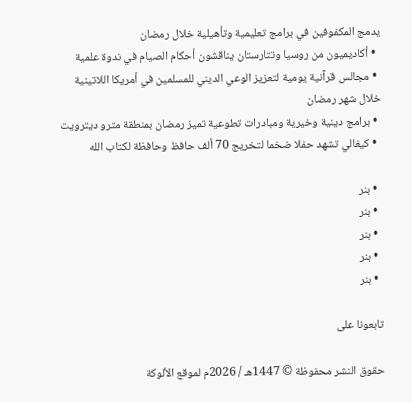يدمج المكفوفين في برامج تعليمية وتأهيلية خلال رمضان
  • أكاديميون من روسيا وتتارستان يناقشون أحكام الصيام في ندوة علمية
  • مجالس قرآنية يومية لتعزيز الوعي الديني للمسلمين في أمريكا اللاتينية خلال شهر رمضان
  • برامج دينية وخيرية ومبادرات تطوعية تميز رمضان بمنطقة مترو ديترويت
  • كيغالي تشهد حفلا ضخما لتخريج 70 ألف حافظ وحافظة لكتاب الله

  • بنر
  • بنر
  • بنر
  • بنر
  • بنر

تابعونا على

حقوق النشر محفوظة © 1447هـ / 2026م لموقع الألوكة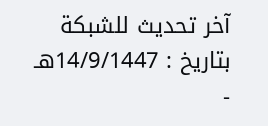آخر تحديث للشبكة بتاريخ : 14/9/1447هـ -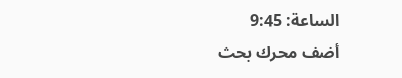الساعة: 9:45
أضف محرك بحث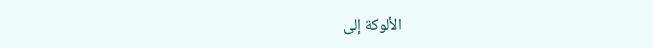الألوكة إلى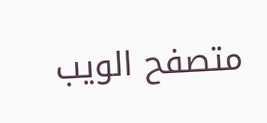متصفح الويب